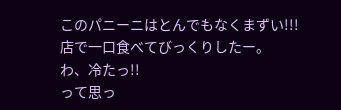このパニーニはとんでもなくまずい!!!
店で一口食べてびっくりしたー。
わ、冷たっ!!
って思っ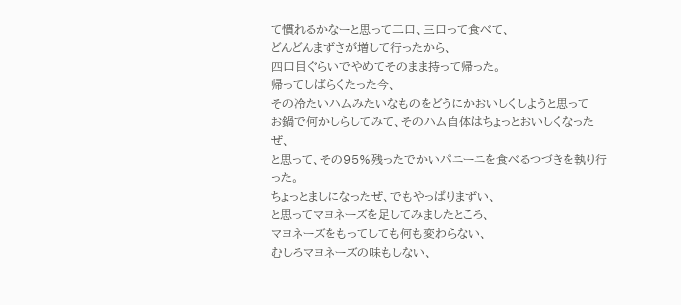て慣れるかなーと思って二口、三口って食べて、
どんどんまずさが増して行ったから、
四口目ぐらいでやめてそのまま持って帰った。
帰ってしばらくたった今、
その冷たいハムみたいなものをどうにかおいしくしようと思って
お鍋で何かしらしてみて、そのハム自体はちょっとおいしくなったぜ、
と思って、その95%残ったでかいパニーニを食べるつづきを執り行った。
ちょっとましになったぜ、でもやっぱりまずい、
と思ってマヨネーズを足してみましたところ、
マヨネーズをもってしても何も変わらない、
むしろマヨネーズの味もしない、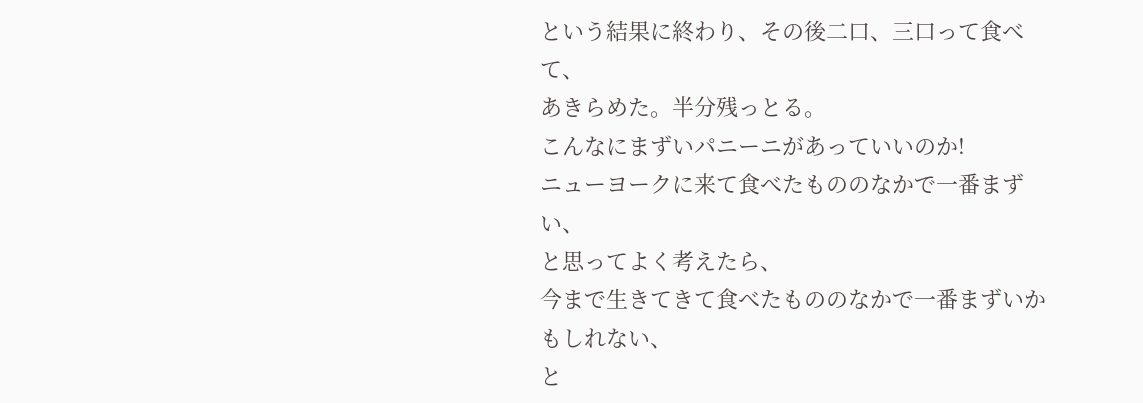という結果に終わり、その後二口、三口って食べて、
あきらめた。半分残っとる。
こんなにまずいパニーニがあっていいのか!
ニューヨークに来て食べたもののなかで一番まずい、
と思ってよく考えたら、
今まで生きてきて食べたもののなかで一番まずいかもしれない、
と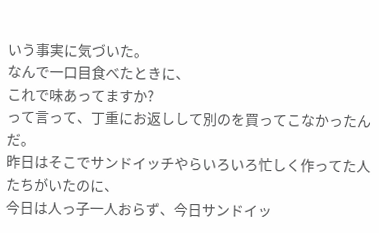いう事実に気づいた。
なんで一口目食べたときに、
これで味あってますか?
って言って、丁重にお返しして別のを買ってこなかったんだ。
昨日はそこでサンドイッチやらいろいろ忙しく作ってた人たちがいたのに、
今日は人っ子一人おらず、今日サンドイッ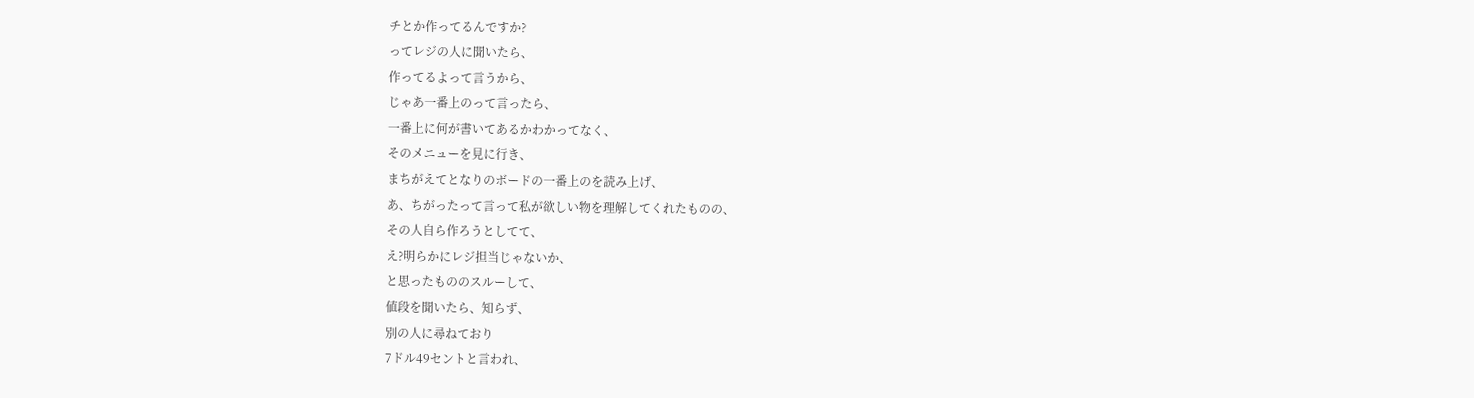チとか作ってるんですか?
ってレジの人に聞いたら、
作ってるよって言うから、
じゃあ一番上のって言ったら、
一番上に何が書いてあるかわかってなく、
そのメニューを見に行き、
まちがえてとなりのボードの一番上のを読み上げ、
あ、ちがったって言って私が欲しい物を理解してくれたものの、
その人自ら作ろうとしてて、
え?明らかにレジ担当じゃないか、
と思ったもののスルーして、
値段を聞いたら、知らず、
別の人に尋ねており
7ドル49セントと言われ、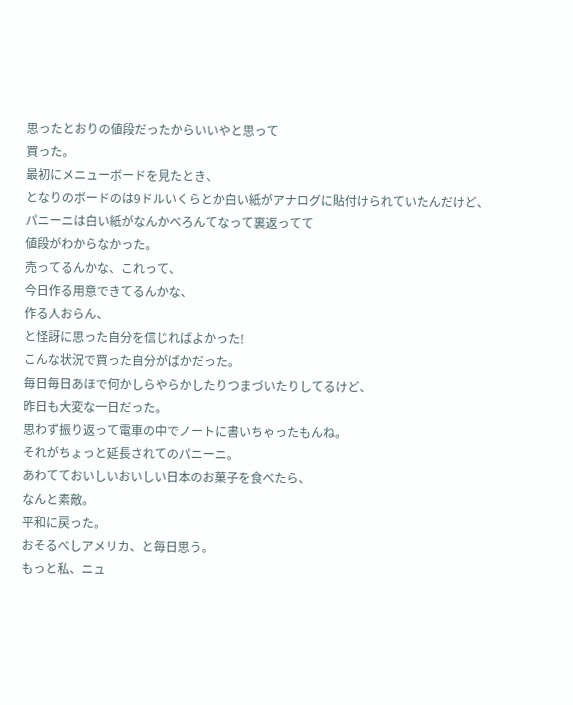思ったとおりの値段だったからいいやと思って
買った。
最初にメニューボードを見たとき、
となりのボードのは9ドルいくらとか白い紙がアナログに貼付けられていたんだけど、
パニーニは白い紙がなんかべろんてなって裏返ってて
値段がわからなかった。
売ってるんかな、これって、
今日作る用意できてるんかな、
作る人おらん、
と怪訝に思った自分を信じればよかった!
こんな状況で買った自分がばかだった。
毎日毎日あほで何かしらやらかしたりつまづいたりしてるけど、
昨日も大変な一日だった。
思わず振り返って電車の中でノートに書いちゃったもんね。
それがちょっと延長されてのパニーニ。
あわてておいしいおいしい日本のお菓子を食べたら、
なんと素敵。
平和に戻った。
おそるべしアメリカ、と毎日思う。
もっと私、ニュ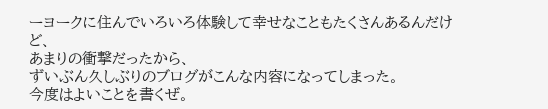ーヨークに住んでいろいろ体験して幸せなこともたくさんあるんだけど、
あまりの衝撃だったから、
ずいぶん久しぶりのブログがこんな内容になってしまった。
今度はよいことを書くぜ。